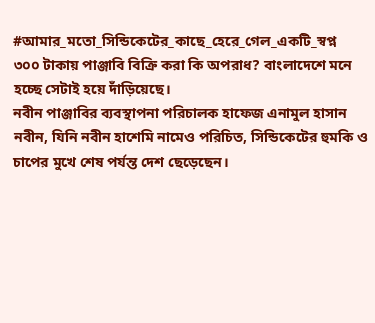#আমার_মতো_সিন্ডিকেটের_কাছে_হেরে_গেল_একটি_স্বপ্ন
৩০০ টাকায় পাঞ্জাবি বিক্রি করা কি অপরাধ? বাংলাদেশে মনে হচ্ছে সেটাই হয়ে দাঁড়িয়েছে।
নবীন পাঞ্জাবির ব্যবস্থাপনা পরিচালক হাফেজ এনামুল হাসান নবীন, যিনি নবীন হাশেমি নামেও পরিচিত, সিন্ডিকেটের হুমকি ও চাপের মুখে শেষ পর্যন্ত দেশ ছেড়েছেন।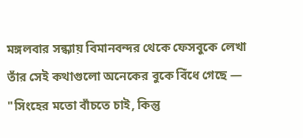মঙ্গলবার সন্ধ্যায় বিমানবন্দর থেকে ফেসবুকে লেখা তাঁর সেই কথাগুলো অনেকের বুকে বিঁধে গেছে — "সিংহের মতো বাঁচতে চাই, কিন্তু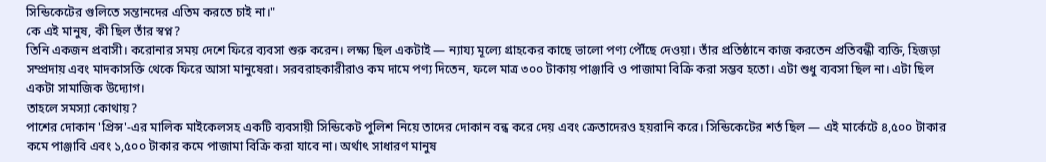সিন্ডিকেটের গুলিতে সন্তানদের এতিম করতে চাই না।"
কে এই মানুষ, কী ছিল তাঁর স্বপ্ন?
তিনি একজন প্রবাসী। করোনার সময় দেশে ফিরে ব্যবসা শুরু করেন। লক্ষ্য ছিল একটাই — ন্যায্য মূল্যে গ্রাহকের কাছে ভালো পণ্য পৌঁছে দেওয়া। তাঁর প্রতিষ্ঠানে কাজ করতেন প্রতিবন্ধী ব্যক্তি, হিজড়া সম্প্রদায় এবং মাদকাসক্তি থেকে ফিরে আসা মানুষেরা। সরবরাহকারীরাও কম দামে পণ্য দিতেন, ফলে মাত্র ৩০০ টাকায় পাঞ্জাবি ও পাজামা বিক্রি করা সম্ভব হতো। এটা শুধু ব্যবসা ছিল না। এটা ছিল একটা সামাজিক উদ্যোগ।
তাহলে সমস্যা কোথায়?
পাশের দোকান 'প্রিন্স'-এর মালিক মাইকেলসহ একটি ব্যবসায়ী সিন্ডিকেট পুলিশ নিয়ে তাদের দোকান বন্ধ করে দেয় এবং ক্রেতাদেরও হয়রানি করে। সিন্ডিকেটের শর্ত ছিল — এই মার্কেটে ৪,৫০০ টাকার কমে পাঞ্জাবি এবং ১,৫০০ টাকার কমে পাজামা বিক্রি করা যাবে না। অর্থাৎ সাধারণ মানুষ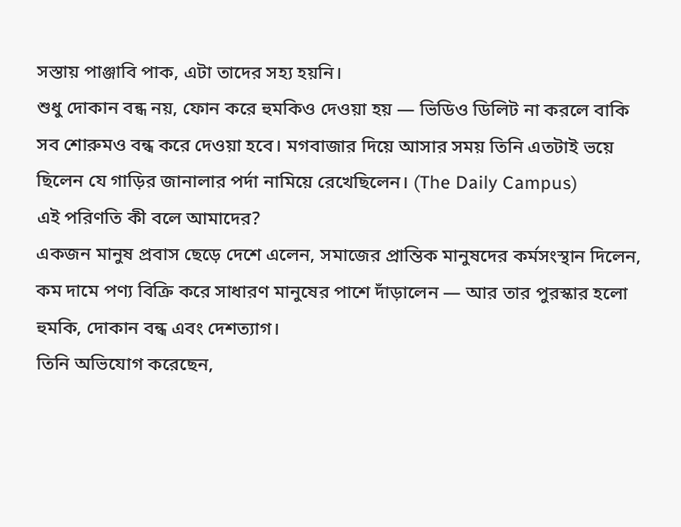সস্তায় পাঞ্জাবি পাক, এটা তাদের সহ্য হয়নি।
শুধু দোকান বন্ধ নয়, ফোন করে হুমকিও দেওয়া হয় — ভিডিও ডিলিট না করলে বাকি সব শোরুমও বন্ধ করে দেওয়া হবে। মগবাজার দিয়ে আসার সময় তিনি এতটাই ভয়ে ছিলেন যে গাড়ির জানালার পর্দা নামিয়ে রেখেছিলেন। (The Daily Campus)
এই পরিণতি কী বলে আমাদের?
একজন মানুষ প্রবাস ছেড়ে দেশে এলেন, সমাজের প্রান্তিক মানুষদের কর্মসংস্থান দিলেন, কম দামে পণ্য বিক্রি করে সাধারণ মানুষের পাশে দাঁড়ালেন — আর তার পুরস্কার হলো হুমকি, দোকান বন্ধ এবং দেশত্যাগ।
তিনি অভিযোগ করেছেন,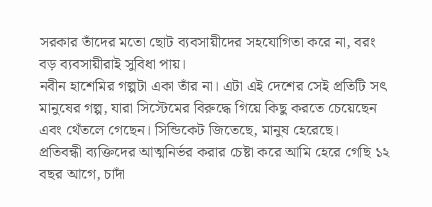সরকার তাঁদের মতো ছোট ব্যবসায়ীদের সহযোগিতা করে না, বরং বড় ব্যবসায়ীরাই সুবিধা পায়।
নবীন হাশেমির গল্পটা একা তাঁর না। এটা এই দেশের সেই প্রতিটি সৎ মানুষের গল্প, যারা সিস্টেমের বিরুদ্ধে গিয়ে কিছু করতে চেয়েছেন এবং থেঁতলে গেছেন। সিন্ডিকেট জিতেছে, মানুষ হেরেছে।
প্রতিবন্ধী ব্যক্তিদের আত্মনির্ভর করার চেষ্টা করে আমি হেরে গেছি ১২ বছর আগে, চাদাঁ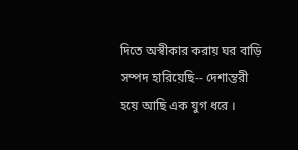দিতে অস্বীকার করায় ঘর বাড়ি সম্পদ হারিয়েছি-- দেশান্তরী হয়ে আছি এক যুগ ধরে ।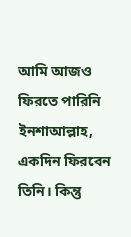আমি আজও ফিরতে পারিনি ইনশাআল্লাহ, একদিন ফিরবেন তিনি। কিন্তু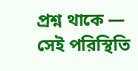প্রশ্ন থাকে — সেই পরিস্থিতি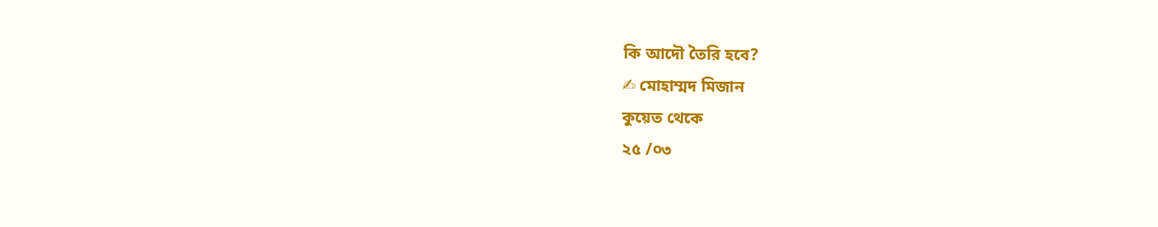কি আদৌ তৈরি হবে?
✍ মোহাম্মদ মিজান
কুয়েত থেকে
২৫ /০৩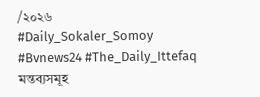/২০২৬
#Daily_Sokaler_Somoy #Bvnews24 #The_Daily_Ittefaq
মন্তব্যসমূহ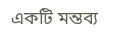একটি মন্তব্য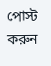পোস্ট করুন